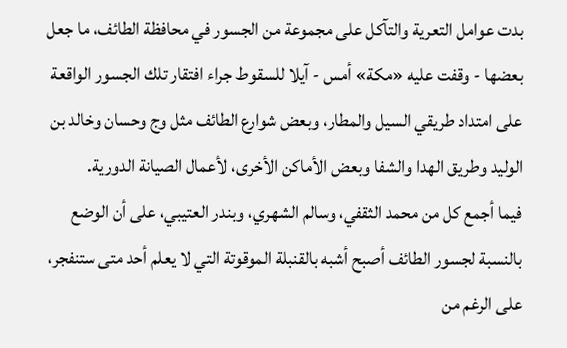بدت عوامل التعرية والتآكل على مجموعة من الجسور في محافظة الطائف، ما جعل بعضها - وقفت عليه «مكة» أمس - آيلا للسقوط جراء افتقار تلك الجسور الواقعة على امتداد طريقي السيل والمطار، وبعض شوارع الطائف مثل وج وحسان وخالد بن الوليد وطريق الهدا والشفا وبعض الأماكن الأخرى، لأعمال الصيانة الدورية.
فيما أجمع كل من محمد الثقفي، وسالم الشهري، وبندر العتيبي، على أن الوضع بالنسبة لجسور الطائف أصبح أشبه بالقنبلة الموقوتة التي لا يعلم أحد متى ستنفجر، على الرغم من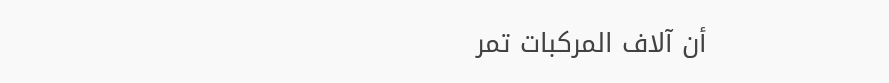أن آلاف المركبات تمر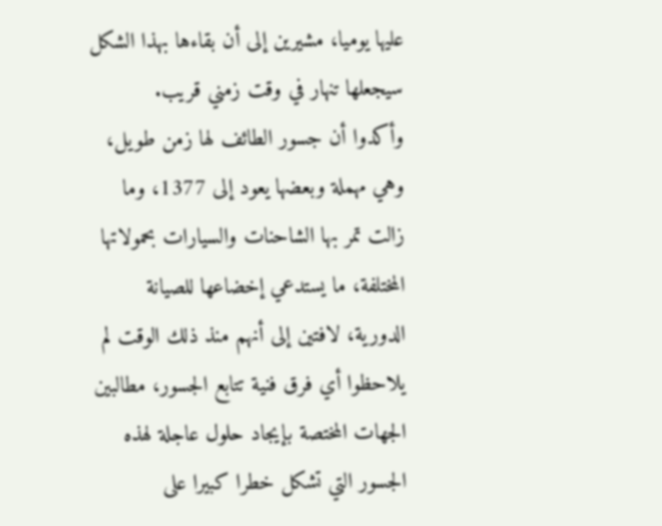عليها يوميا، مشيرين إلى أن بقاءها بهذا الشكل سيجعلها تنهار في وقت زمني قريب.
وأكدوا أن جسور الطائف لها زمن طويل، وهي مهملة وبعضها يعود إلى 1377، وما زالت تمر بها الشاحنات والسيارات بحمولاتها المختلفة، ما يستدعي إخضاعها للصيانة الدورية، لافتين إلى أنهم منذ ذلك الوقت لم يلاحظوا أي فرق فنية تتابع الجسور، مطالبين الجهات المختصة بإيجاد حلول عاجلة لهذه الجسور التي تشكل خطرا كبيرا على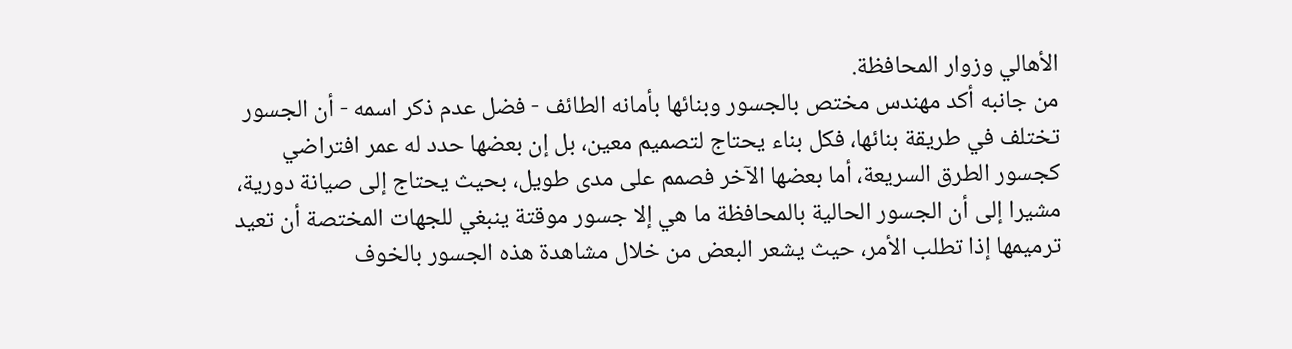الأهالي وزوار المحافظة.
من جانبه أكد مهندس مختص بالجسور وبنائها بأمانه الطائف - فضل عدم ذكر اسمه - أن الجسور تختلف في طريقة بنائها، فكل بناء يحتاج لتصميم معين، بل إن بعضها حدد له عمر افتراضي كجسور الطرق السريعة، أما بعضها الآخر فصمم على مدى طويل، بحيث يحتاج إلى صيانة دورية، مشيرا إلى أن الجسور الحالية بالمحافظة ما هي إلا جسور موقتة ينبغي للجهات المختصة أن تعيد ترميمها إذا تطلب الأمر، حيث يشعر البعض من خلال مشاهدة هذه الجسور بالخوف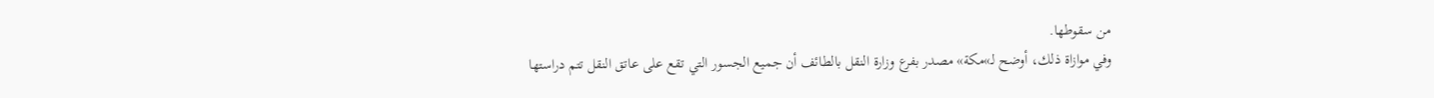من سقوطها.
وفي موازاة ذلك، أوضح لـ»مكة» مصدر بفرع وزارة النقل بالطائف أن جميع الجسور التي تقع على عاتق النقل تتم دراستها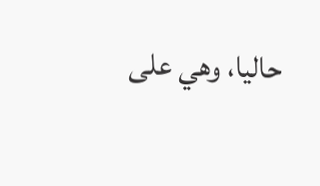حاليا، وهي على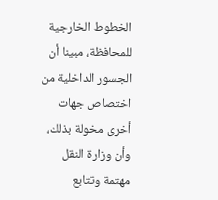الخطوط الخارجية للمحافظة، مبينا أن الجسور الداخلية من اختصاص جهات أخرى مخولة بذلك، وأن وزارة النقل مهتمة وتتابع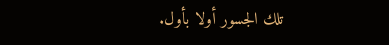تلك الجسور أولا بأول.